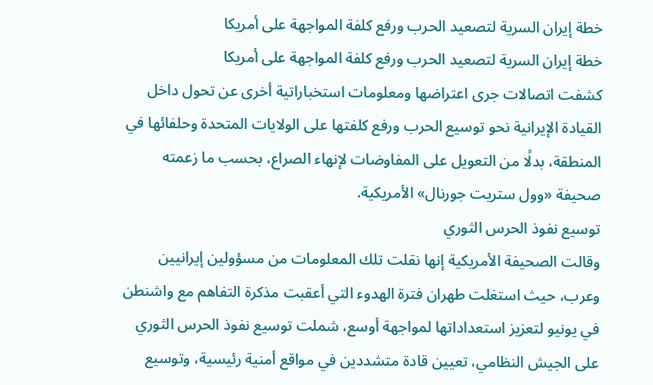خطة إيران السرية لتصعيد الحرب ورفع كلفة المواجهة على أمريكا
خطة إيران السرية لتصعيد الحرب ورفع كلفة المواجهة على أمريكا
كشفت اتصالات جرى اعتراضها ومعلومات استخباراتية أخرى عن تحول داخل القيادة الإيرانية نحو توسيع الحرب ورفع كلفتها على الولايات المتحدة وحلفائها في المنطقة، بدلًا من التعويل على المفاوضات لإنهاء الصراع، بحسب ما زعمته صحيفة «وول ستريت جورنال» الأمريكية.
توسيع نفوذ الحرس الثوري
وقالت الصحيفة الأمريكية إنها نقلت تلك المعلومات من مسؤولين إيرانيين وعرب، حيث استغلت طهران فترة الهدوء التي أعقبت مذكرة التفاهم مع واشنطن في يونيو لتعزيز استعداداتها لمواجهة أوسع، شملت توسيع نفوذ الحرس الثوري على الجيش النظامي، تعيين قادة متشددين في مواقع أمنية رئيسية، وتوسيع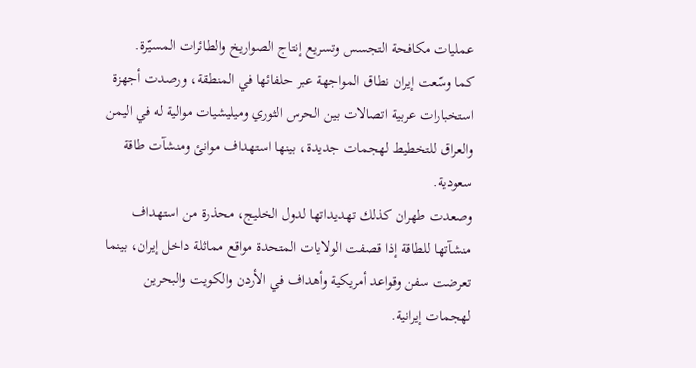عمليات مكافحة التجسس وتسريع إنتاج الصواريخ والطائرات المسيّرة.
كما وسّعت إيران نطاق المواجهة عبر حلفائها في المنطقة، ورصدت أجهزة استخبارات عربية اتصالات بين الحرس الثوري وميليشيات موالية له في اليمن والعراق للتخطيط لهجمات جديدة، بينها استهداف موانئ ومنشآت طاقة سعودية.
وصعدت طهران كذلك تهديداتها لدول الخليج، محذرة من استهداف منشآتها للطاقة إذا قصفت الولايات المتحدة مواقع مماثلة داخل إيران، بينما تعرضت سفن وقواعد أمريكية وأهداف في الأردن والكويت والبحرين لهجمات إيرانية.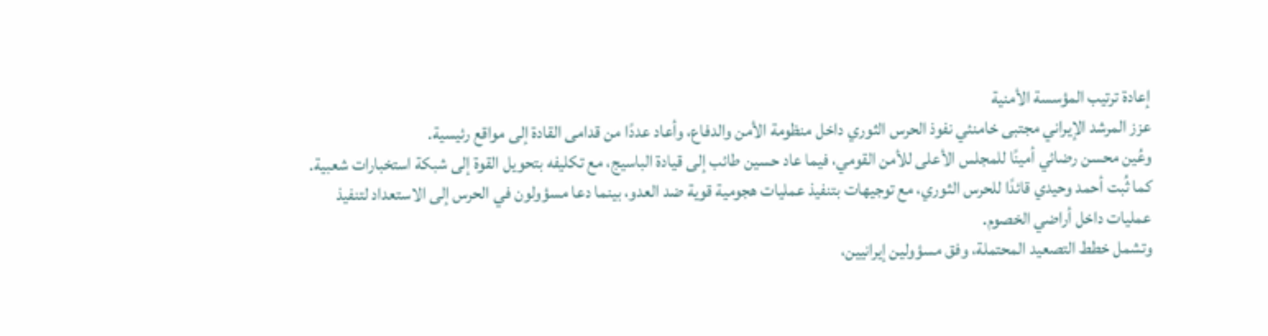إعادة ترتيب المؤسسة الأمنية
عزز المرشد الإيراني مجتبى خامنئي نفوذ الحرس الثوري داخل منظومة الأمن والدفاع، وأعاد عددًا من قدامى القادة إلى مواقع رئيسية.
وعُين محسن رضائي أمينًا للمجلس الأعلى للأمن القومي، فيما عاد حسين طائب إلى قيادة الباسيج، مع تكليفه بتحويل القوة إلى شبكة استخبارات شعبية.
كما ثُبت أحمد وحيدي قائدًا للحرس الثوري، مع توجيهات بتنفيذ عمليات هجومية قوية ضد العدو، بينما دعا مسؤولون في الحرس إلى الاستعداد لتنفيذ عمليات داخل أراضي الخصوم.
وتشمل خطط التصعيد المحتملة، وفق مسؤولين إيرانيين،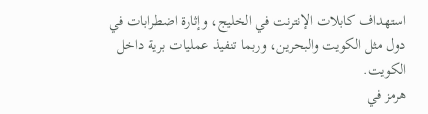استهداف كابلات الإنترنت في الخليج، وإثارة اضطرابات في دول مثل الكويت والبحرين، وربما تنفيذ عمليات برية داخل الكويت.
هرمز في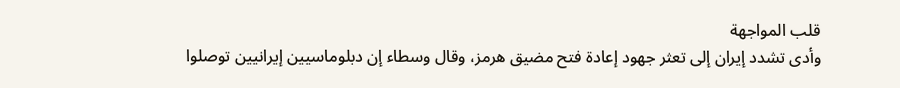قلب المواجهة
وأدى تشدد إيران إلى تعثر جهود إعادة فتح مضيق هرمز، وقال وسطاء إن دبلوماسيين إيرانيين توصلوا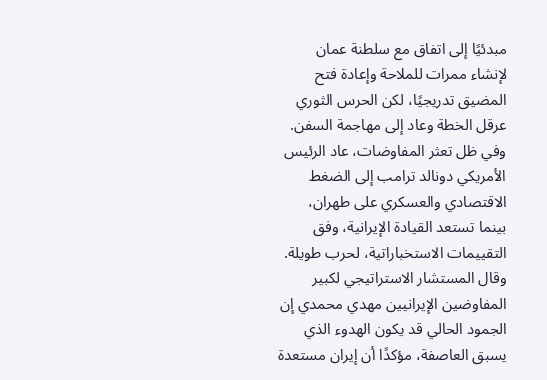مبدئيًا إلى اتفاق مع سلطنة عمان لإنشاء ممرات للملاحة وإعادة فتح المضيق تدريجيًا، لكن الحرس الثوري عرقل الخطة وعاد إلى مهاجمة السفن.
وفي ظل تعثر المفاوضات، عاد الرئيس الأمريكي دونالد ترامب إلى الضغط الاقتصادي والعسكري على طهران، بينما تستعد القيادة الإيرانية، وفق التقييمات الاستخباراتية، لحرب طويلة.
وقال المستشار الاستراتيجي لكبير المفاوضين الإيرانيين مهدي محمدي إن الجمود الحالي قد يكون الهدوء الذي يسبق العاصفة، مؤكدًا أن إيران مستعدة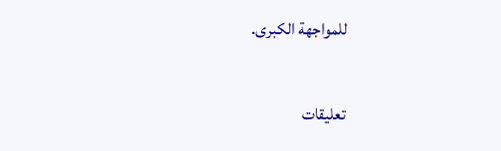للمواجهة الكبرى.


تعليقات